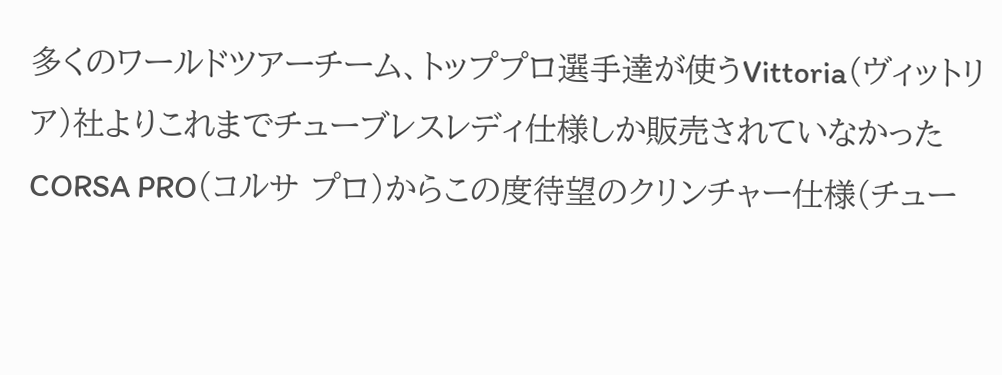多くのワールドツアーチーム、トッププロ選手達が使うVittoria(ヴィットリア)社よりこれまでチューブレスレディ仕様しか販売されていなかったCORSA PRO(コルサ プロ)からこの度待望のクリンチャー仕様(チュー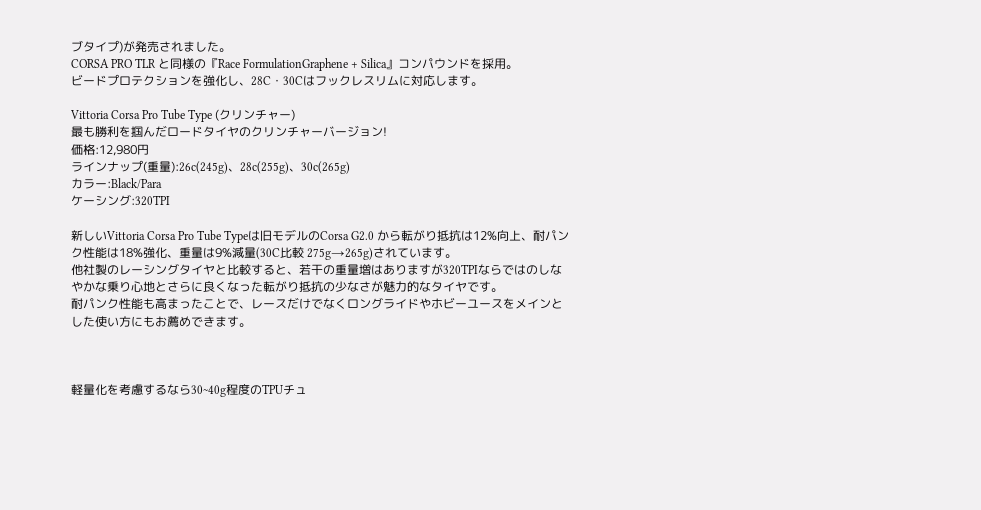ブタイプ)が発売されました。
CORSA PRO TLR と同様の『Race FormulationGraphene + Silica』コンパウンドを採用。
ビードプロテクションを強化し、28C・30Cはフックレスリムに対応します。

Vittoria Corsa Pro Tube Type (クリンチャー)
最も勝利を掴んだロードタイヤのクリンチャーバージョン!
価格:12,980円
ラインナップ(重量):26c(245g)、28c(255g)、30c(265g)
カラー:Black/Para
ケーシング:320TPI

新しいVittoria Corsa Pro Tube Typeは旧モデルのCorsa G2.0 から転がり抵抗は12%向上、耐パンク性能は18%強化、重量は9%減量(30C比較 275g→265g)されています。
他社製のレーシングタイヤと比較すると、若干の重量増はありますが320TPIならではのしなやかな乗り心地とさらに良くなった転がり抵抗の少なさが魅力的なタイヤです。
耐パンク性能も高まったことで、レースだけでなくロングライドやホビーユースをメインとした使い方にもお薦めできます。



軽量化を考慮するなら30~40g程度のTPUチュ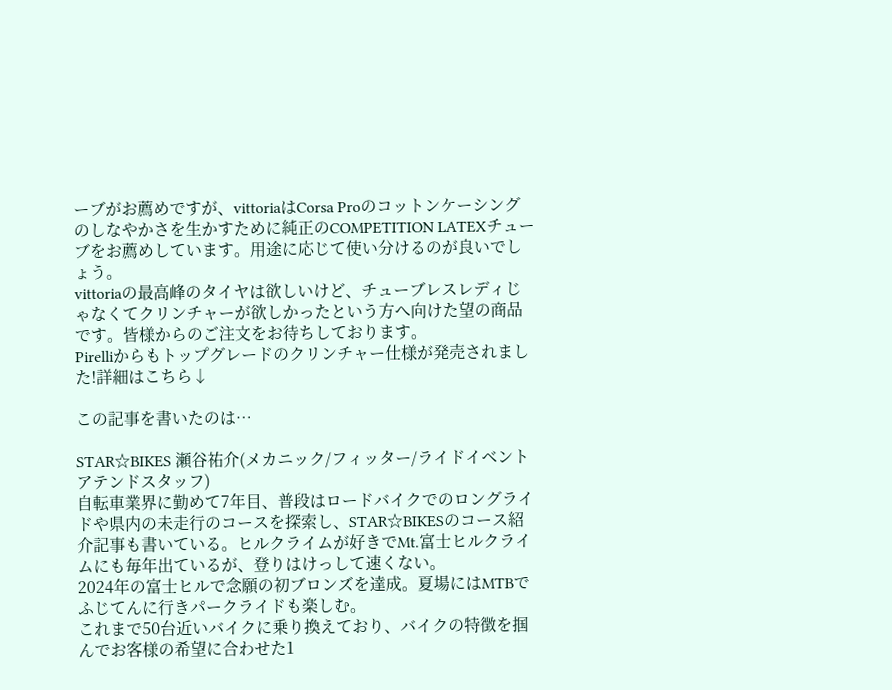ーブがお薦めですが、vittoriaはCorsa Proのコットンケーシングのしなやかさを生かすために純正のCOMPETITION LATEXチューブをお薦めしています。用途に応じて使い分けるのが良いでしょう。
vittoriaの最高峰のタイヤは欲しいけど、チューブレスレディじゃなくてクリンチャーが欲しかったという方へ向けた望の商品です。皆様からのご注文をお待ちしております。
Pirelliからもトップグレードのクリンチャー仕様が発売されました!詳細はこちら↓

この記事を書いたのは…

STAR☆BIKES 瀬谷祐介(メカニック/フィッター/ライドイベントアテンドスタッフ)
自転車業界に勤めて7年目、普段はロードバイクでのロングライドや県内の未走行のコースを探索し、STAR☆BIKESのコース紹介記事も書いている。ヒルクライムが好きでMt.富士ヒルクライムにも毎年出ているが、登りはけっして速くない。
2024年の富士ヒルで念願の初ブロンズを達成。夏場にはMTBでふじてんに行きパークライドも楽しむ。
これまで50台近いバイクに乗り換えており、バイクの特徴を掴んでお客様の希望に合わせた1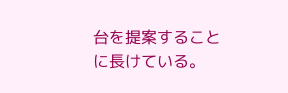台を提案することに長けている。